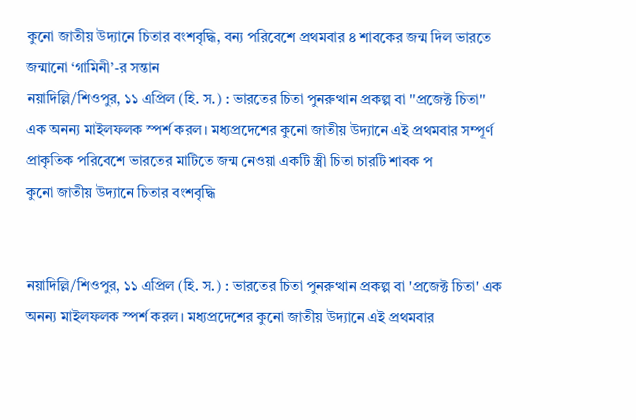কুনো জাতীয় উদ্যানে চিতার বংশবৃদ্ধি, বন্য পরিবেশে প্রথমবার ৪ শাবকের জন্ম দিল ভারতে জন্মানো ‘গামিনী’-র সন্তান
নয়াদিল্লি/শিওপুর, ১১ এপ্রিল (হি. স.) : ভারতের চিতা পুনরুত্থান প্রকল্প বা ''প্রজেক্ট চিতা'' এক অনন্য মাইলফলক স্পর্শ করল। মধ্যপ্রদেশের কুনো জাতীয় উদ্যানে এই প্রথমবার সম্পূর্ণ প্রাকৃতিক পরিবেশে ভারতের মাটিতে জন্ম নেওয়া একটি স্ত্রী চিতা চারটি শাবক প
কুনো জাতীয় উদ্যানে চিতার বংশবৃদ্ধি


নয়াদিল্লি/শিওপুর, ১১ এপ্রিল (হি. স.) : ভারতের চিতা পুনরুত্থান প্রকল্প বা 'প্রজেক্ট চিতা' এক অনন্য মাইলফলক স্পর্শ করল। মধ্যপ্রদেশের কুনো জাতীয় উদ্যানে এই প্রথমবার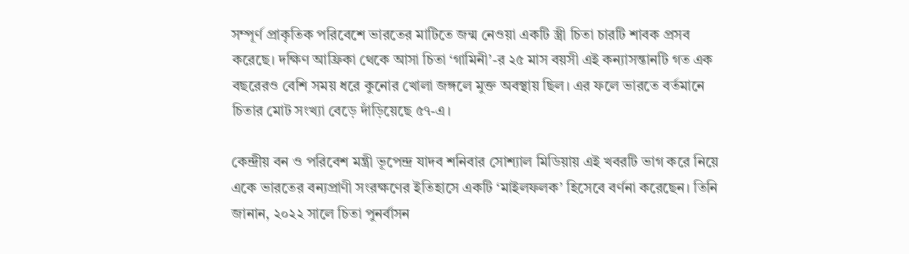সম্পূর্ণ প্রাকৃতিক পরিবেশে ভারতের মাটিতে জন্ম নেওয়া একটি স্ত্রী চিতা চারটি শাবক প্রসব করেছে। দক্ষিণ আফ্রিকা থেকে আসা চিতা ‘গামিনী’-র ২৫ মাস বয়সী এই কন্যাসন্তানটি গত এক বছরেরও বেশি সময় ধরে কুনোর খোলা জঙ্গলে মুক্ত অবস্থায় ছিল। এর ফলে ভারতে বর্তমানে চিতার মোট সংখ্যা বেড়ে দাঁড়িয়েছে ৫৭-এ।

কেন্দ্রীয় বন ও পরিবেশ মন্ত্রী ভূপেন্দ্র যাদব শনিবার সোশ্যাল মিডিয়ায় এই খবরটি ভাগ করে নিয়ে একে ভারতের বন্যপ্রাণী সংরক্ষণের ইতিহাসে একটি ‘মাইলফলক’ হিসেবে বর্ণনা করেছেন। তিনি জানান, ২০২২ সালে চিতা পুনর্বাসন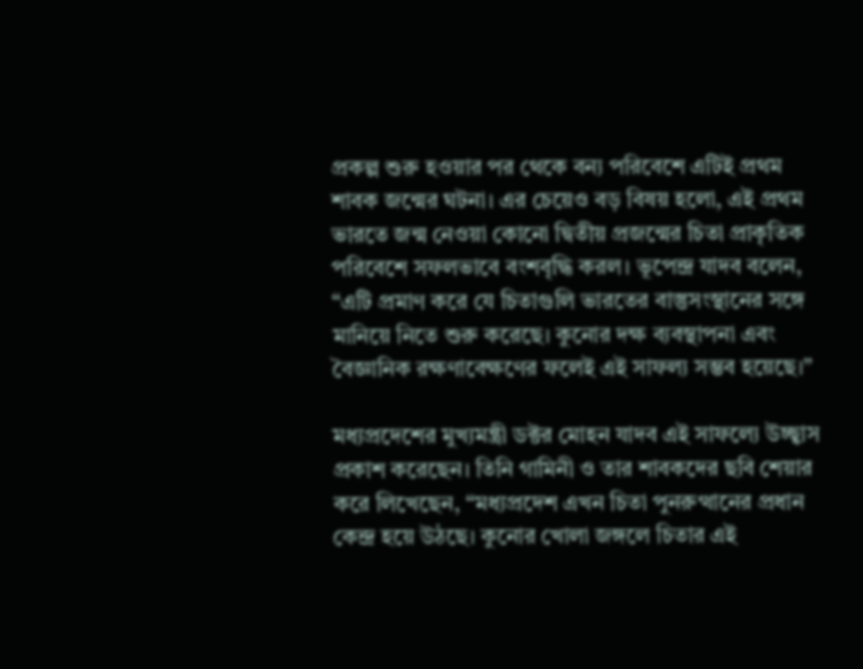প্রকল্প শুরু হওয়ার পর থেকে বন্য পরিবেশে এটিই প্রথম শাবক জন্মের ঘটনা। এর চেয়েও বড় বিষয় হলো, এই প্রথম ভারতে জন্ম নেওয়া কোনো দ্বিতীয় প্রজন্মের চিতা প্রাকৃতিক পরিবেশে সফলভাবে বংশবৃদ্ধি করল। ভূপেন্দ্র যাদব বলেন, “এটি প্রমাণ করে যে চিতাগুলি ভারতের বাস্তুসংস্থানের সঙ্গে মানিয়ে নিতে শুরু করেছে। কুনোর দক্ষ ব্যবস্থাপনা এবং বৈজ্ঞানিক রক্ষণাবেক্ষণের ফলেই এই সাফল্য সম্ভব হয়েছে।”

মধ্যপ্রদেশের মুখ্যমন্ত্রী ডক্টর মোহন যাদব এই সাফল্যে উচ্ছ্বাস প্রকাশ করেছেন। তিনি গামিনী ও তার শাবকদের ছবি শেয়ার করে লিখেছেন, “মধ্যপ্রদেশ এখন চিতা পুনরুত্থানের প্রধান কেন্দ্র হয়ে উঠছে। কুনোর খোলা জঙ্গলে চিতার এই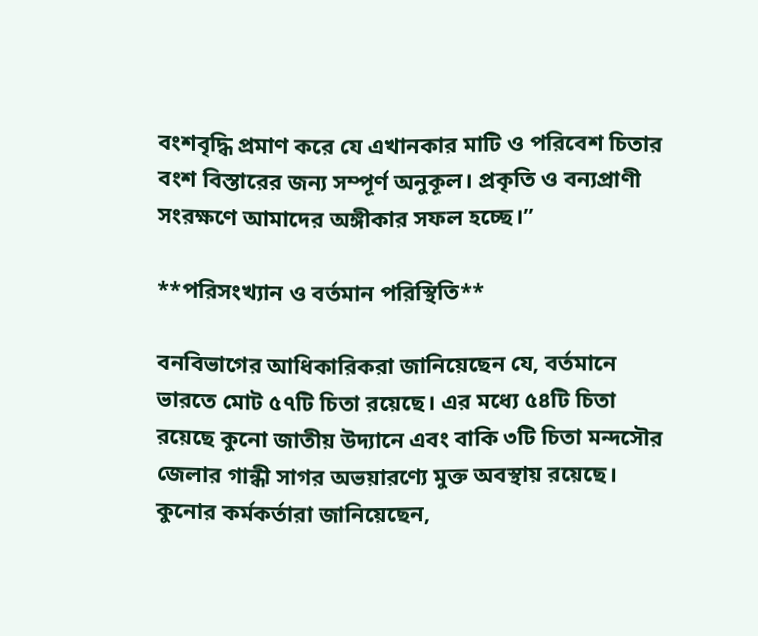বংশবৃদ্ধি প্রমাণ করে যে এখানকার মাটি ও পরিবেশ চিতার বংশ বিস্তারের জন্য সম্পূর্ণ অনুকূল। প্রকৃতি ও বন্যপ্রাণী সংরক্ষণে আমাদের অঙ্গীকার সফল হচ্ছে।”

**পরিসংখ্যান ও বর্তমান পরিস্থিতি**

বনবিভাগের আধিকারিকরা জানিয়েছেন যে, বর্তমানে ভারতে মোট ৫৭টি চিতা রয়েছে। এর মধ্যে ৫৪টি চিতা রয়েছে কুনো জাতীয় উদ্যানে এবং বাকি ৩টি চিতা মন্দসৌর জেলার গান্ধী সাগর অভয়ারণ্যে মুক্ত অবস্থায় রয়েছে। কুনোর কর্মকর্তারা জানিয়েছেন,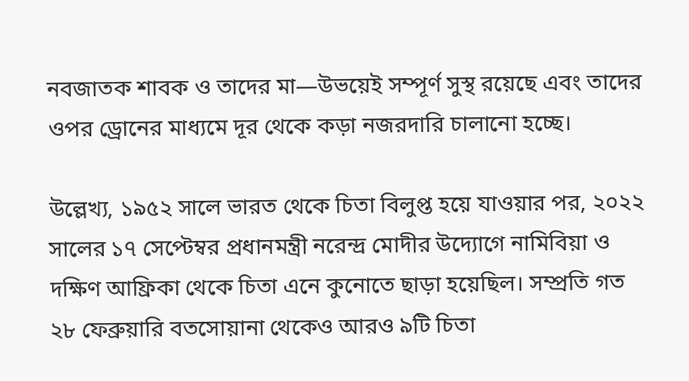নবজাতক শাবক ও তাদের মা—উভয়েই সম্পূর্ণ সুস্থ রয়েছে এবং তাদের ওপর ড্রোনের মাধ্যমে দূর থেকে কড়া নজরদারি চালানো হচ্ছে।

উল্লেখ্য, ১৯৫২ সালে ভারত থেকে চিতা বিলুপ্ত হয়ে যাওয়ার পর, ২০২২ সালের ১৭ সেপ্টেম্বর প্রধানমন্ত্রী নরেন্দ্র মোদীর উদ্যোগে নামিবিয়া ও দক্ষিণ আফ্রিকা থেকে চিতা এনে কুনোতে ছাড়া হয়েছিল। সম্প্রতি গত ২৮ ফেব্রুয়ারি বতসোয়ানা থেকেও আরও ৯টি চিতা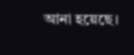আনা হয়েছে।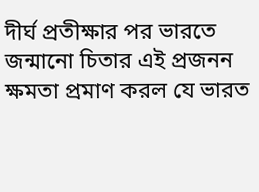দীর্ঘ প্রতীক্ষার পর ভারতে জন্মানো চিতার এই প্রজনন ক্ষমতা প্রমাণ করল যে ভারত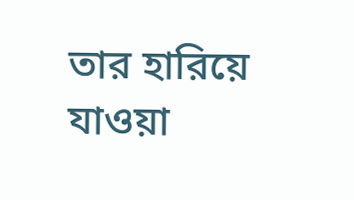তার হারিয়ে যাওয়া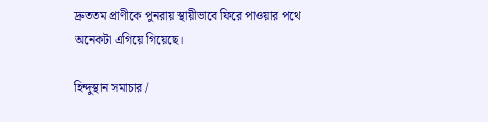দ্রুততম প্রাণীকে পুনরায় স্থায়ীভাবে ফিরে পাওয়ার পথে অনেকটা এগিয়ে গিয়েছে।

হিন্দুস্থান সমাচার /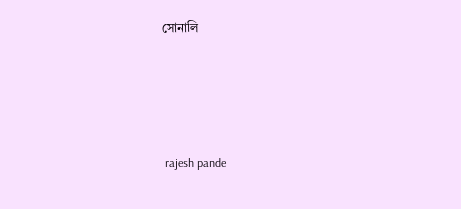সোনালি






 rajesh pande